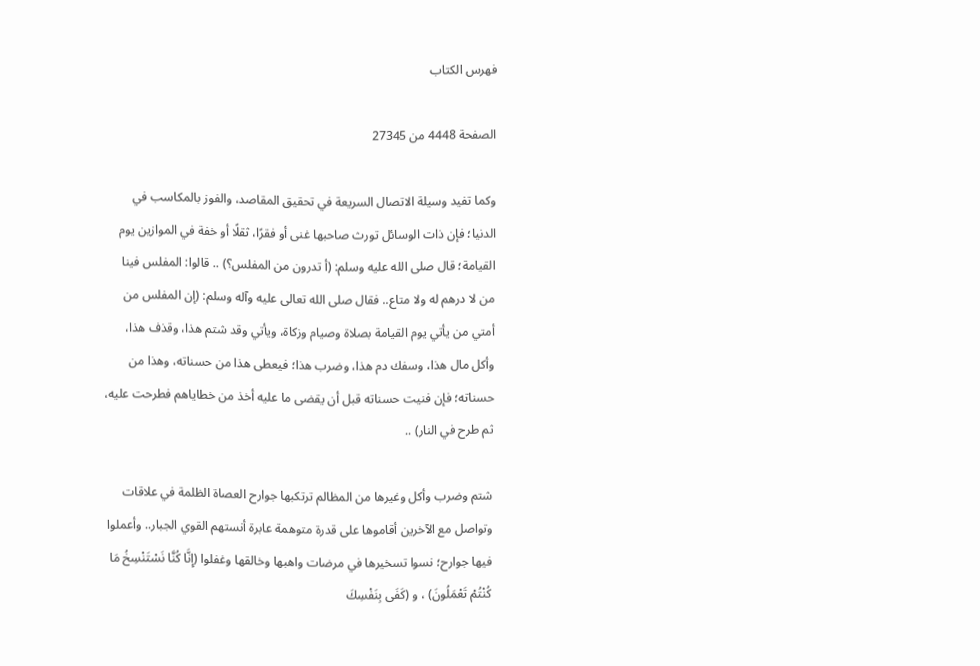فهرس الكتاب

الصفحة 4448 من 27345

وكما تفيد وسيلة الاتصال السريعة في تحقيق المقاصد، والفوز بالمكاسب في الدنيا؛ فإن ذات الوسائل تورث صاحبها غنى أو فقرًا، ثقلًا أو خفة في الموازين يوم القيامة؛ قال صلى الله عليه وسلم: (أ تدرون من المفلس؟) .. قالوا: المفلس فينا من لا درهم له ولا متاع.. فقال صلى الله تعالى عليه وآله وسلم: (إن المفلس من أمتي من يأتي يوم القيامة بصلاة وصيام وزكاة، ويأتي وقد شتم هذا، وقذف هذا، وأكل مال هذا، وسفك دم هذا، وضرب هذا؛ فيعطى هذا من حسناته، وهذا من حسناته؛ فإن فنيت حسناته قبل أن يقضى ما عليه أخذ من خطاياهم فطرحت عليه، ثم طرح في النار) ..

شتم وضرب وأكل وغيرها من المظالم ترتكبها جوارح العصاة الظلمة في علاقات وتواصل مع الآخرين أقاموها على قدرة متوهمة عابرة أنستهم القوي الجبار.. وأعملوا فيها جوارح؛ نسوا تسخيرها في مرضات واهبها وخالقها وغفلوا (إِنَّا كُنَّا نَسْتَنْسِخُ مَا كُنْتُمْ تَعْمَلُونَ) ، و (كَفَى بِنَفْسِكَ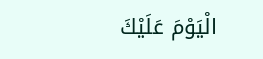الْيَوْمَ عَلَيْكَ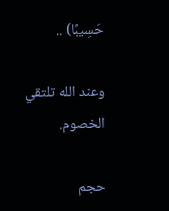حَسِيبًا) ..

وعند الله تلتقي الخصوم.

حجم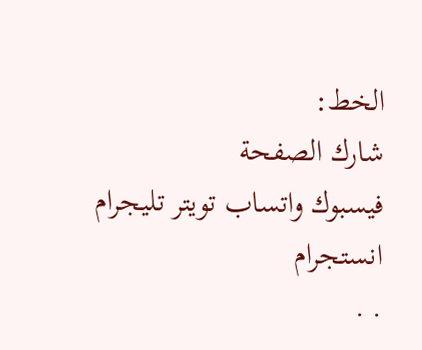الخط:
شارك الصفحة
فيسبوك واتساب تويتر تليجرام انستجرام
. .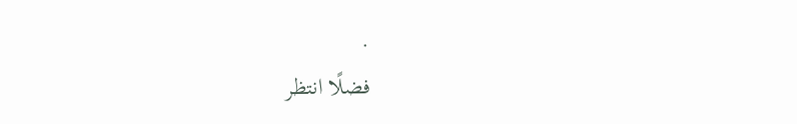.
فضلًا انتظر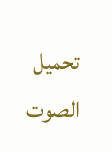تحميل الصوت